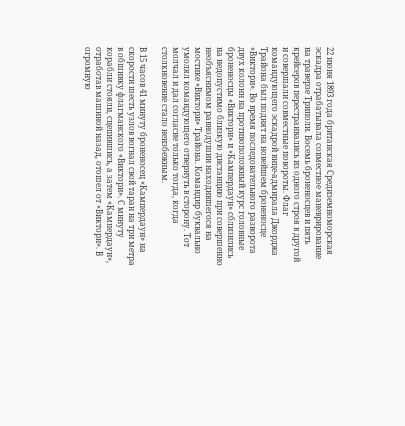22 июня 1893 года британская Средиземноморская эскадра отрабатывала совместное маневрирование на траверзе Триполи. Восемь броненосцев и пять крейсеров перестраивались из одного строя в другой и совершали совместные повороты. Флаг командующего эскадрой вице-адмирала Джорджа Трайона был поднят на новейшем броненосце «Виктори». Во время последовательного разворота двух колонн на противоположный курс головные броненосцы «Виктори» и «Кампердаун» сблизились на недопустимо близкую дистанцию при совершенно необъяснимом равнодушии находившегося на мостике «Виктори» Трайона. Командир буквально умолял командующего отвернуть в сторону. Тот молчал и дал согласие только тогда, когда столкновение стало неизбежным.

В 15 часов 41 минуту броненосец «Кампердаун» на скорости шесть узлов вогнал свой таран на три метра в обшивку флагманского «Виктори». С минуту корабли стояли, сцепившись, а затем «Кампердаун», отработав машиной назад, отошел от «Виктори». В огромную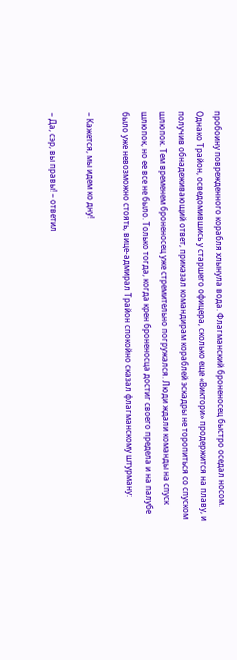пробоину поврежденного корабля хлынула вода. Флагманский броненосец быстро оседал носом. Однако Трайон, осведомившись у старшего офицера, сколько еще «Виктори» продержится на плаву, и получив обнадеживающий ответ, приказал командирам кораблей эскадры не торопиться со спуском шлюпок. Тем временем броненосец уже стремительно погружался. Люди ждали команды на спуск шлюпок, но ее все не было. Только тогда, когда крен броненосца достиг своего предела и на палубе было уже невозможно стоять, вице-адмирал Трайон спокойно сказал флагманскому штурману:

– Кажется, мы идем ко дну!

– Да, сэр, вы правы! – ответил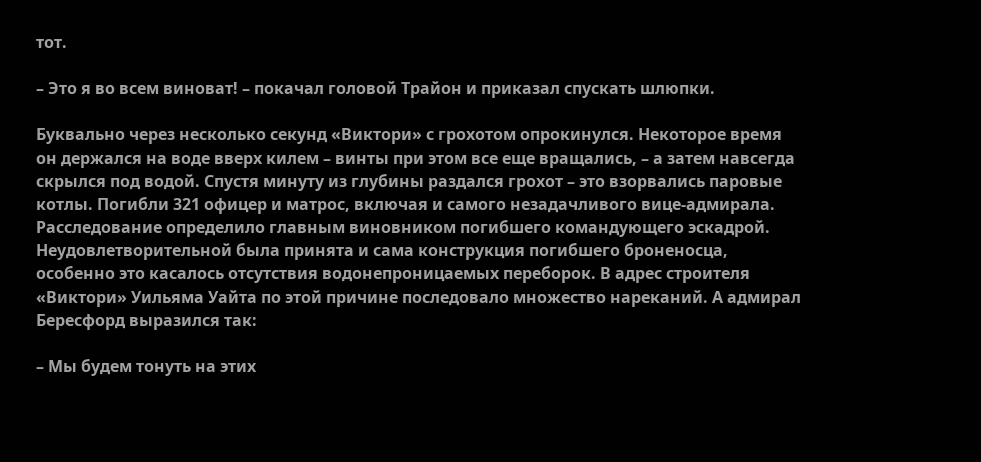тот.

– Это я во всем виноват! – покачал головой Трайон и приказал спускать шлюпки.

Буквально через несколько секунд «Виктори» с грохотом опрокинулся. Некоторое время он держался на воде вверх килем – винты при этом все еще вращались, – а затем навсегда скрылся под водой. Спустя минуту из глубины раздался грохот – это взорвались паровые котлы. Погибли 321 офицер и матрос, включая и самого незадачливого вице-адмирала. Расследование определило главным виновником погибшего командующего эскадрой. Неудовлетворительной была принята и сама конструкция погибшего броненосца, особенно это касалось отсутствия водонепроницаемых переборок. В адрес строителя «Виктори» Уильяма Уайта по этой причине последовало множество нареканий. А адмирал Бересфорд выразился так:

– Мы будем тонуть на этих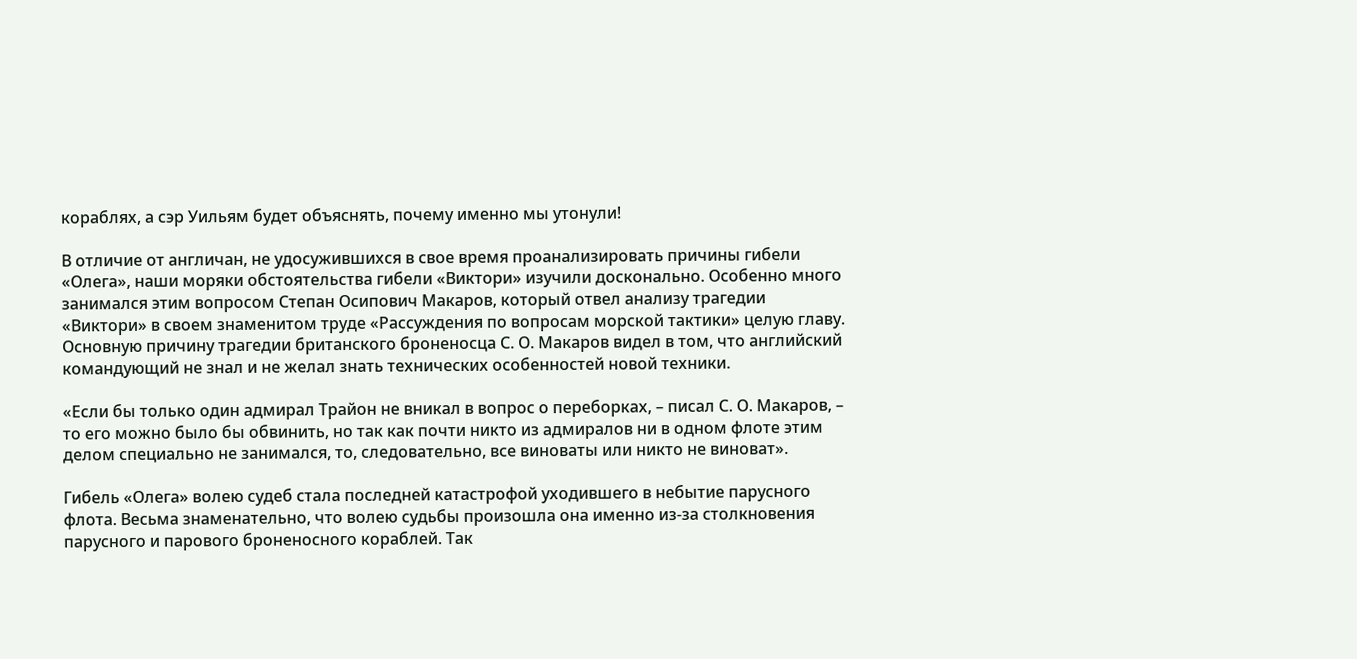кораблях, а сэр Уильям будет объяснять, почему именно мы утонули!

В отличие от англичан, не удосужившихся в свое время проанализировать причины гибели «Олега», наши моряки обстоятельства гибели «Виктори» изучили досконально. Особенно много занимался этим вопросом Степан Осипович Макаров, который отвел анализу трагедии «Виктори» в своем знаменитом труде «Рассуждения по вопросам морской тактики» целую главу. Основную причину трагедии британского броненосца С. О. Макаров видел в том, что английский командующий не знал и не желал знать технических особенностей новой техники.

«Если бы только один адмирал Трайон не вникал в вопрос о переборках, – писал С. О. Макаров, – то его можно было бы обвинить, но так как почти никто из адмиралов ни в одном флоте этим делом специально не занимался, то, следовательно, все виноваты или никто не виноват».

Гибель «Олега» волею судеб стала последней катастрофой уходившего в небытие парусного флота. Весьма знаменательно, что волею судьбы произошла она именно из-за столкновения парусного и парового броненосного кораблей. Так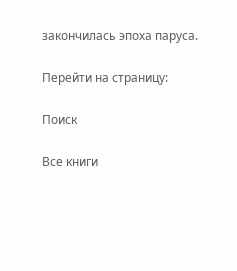закончилась эпоха паруса.

Перейти на страницу:

Поиск

Все книги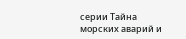серии Тайна морских аварий и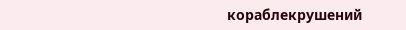кораблекрушений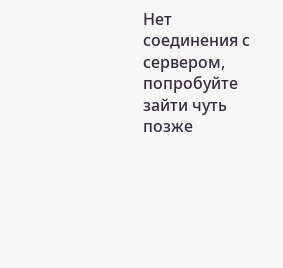Нет соединения с сервером, попробуйте зайти чуть позже